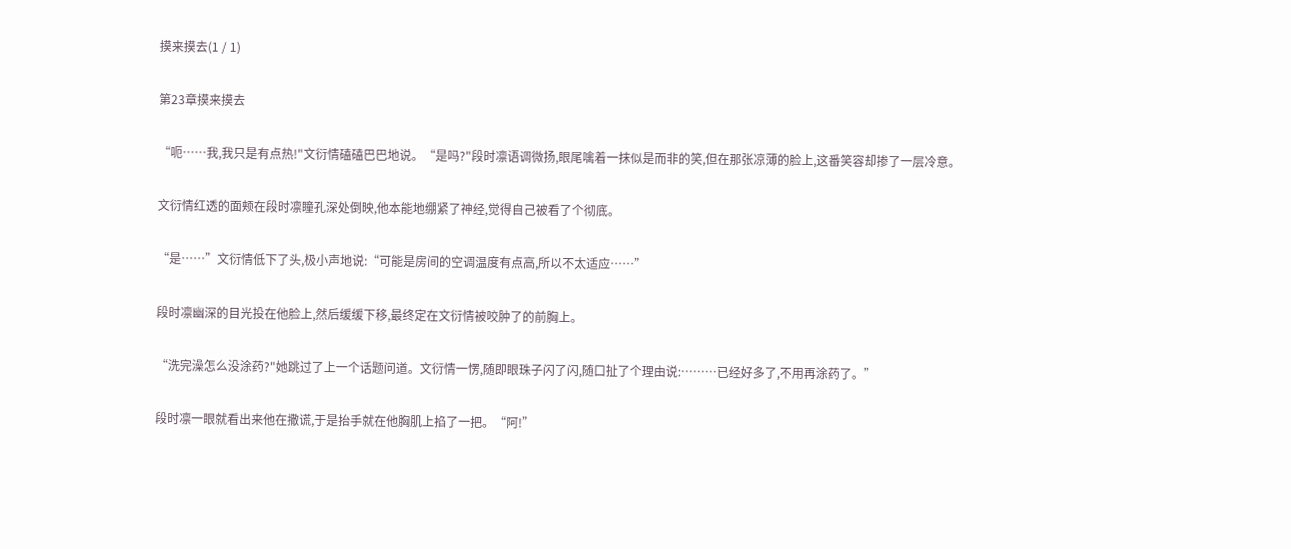摸来摸去(1 / 1)

第23章摸来摸去

“呃……我,我只是有点热!"文衍情磕磕巴巴地说。“是吗?"段时凛语调微扬,眼尾噙着一抹似是而非的笑,但在那张凉薄的脸上,这番笑容却掺了一层冷意。

文衍情红透的面颊在段时凛瞳孔深处倒映,他本能地绷紧了神经,觉得自己被看了个彻底。

“是……”文衍情低下了头,极小声地说:“可能是房间的空调温度有点高,所以不太适应……”

段时凛幽深的目光投在他脸上,然后缓缓下移,最终定在文衍情被咬肿了的前胸上。

“洗完澡怎么没涂药?"她跳过了上一个话题问道。文衍情一愣,随即眼珠子闪了闪,随口扯了个理由说:………已经好多了,不用再涂药了。”

段时凛一眼就看出来他在撒谎,于是抬手就在他胸肌上掐了一把。“阿!”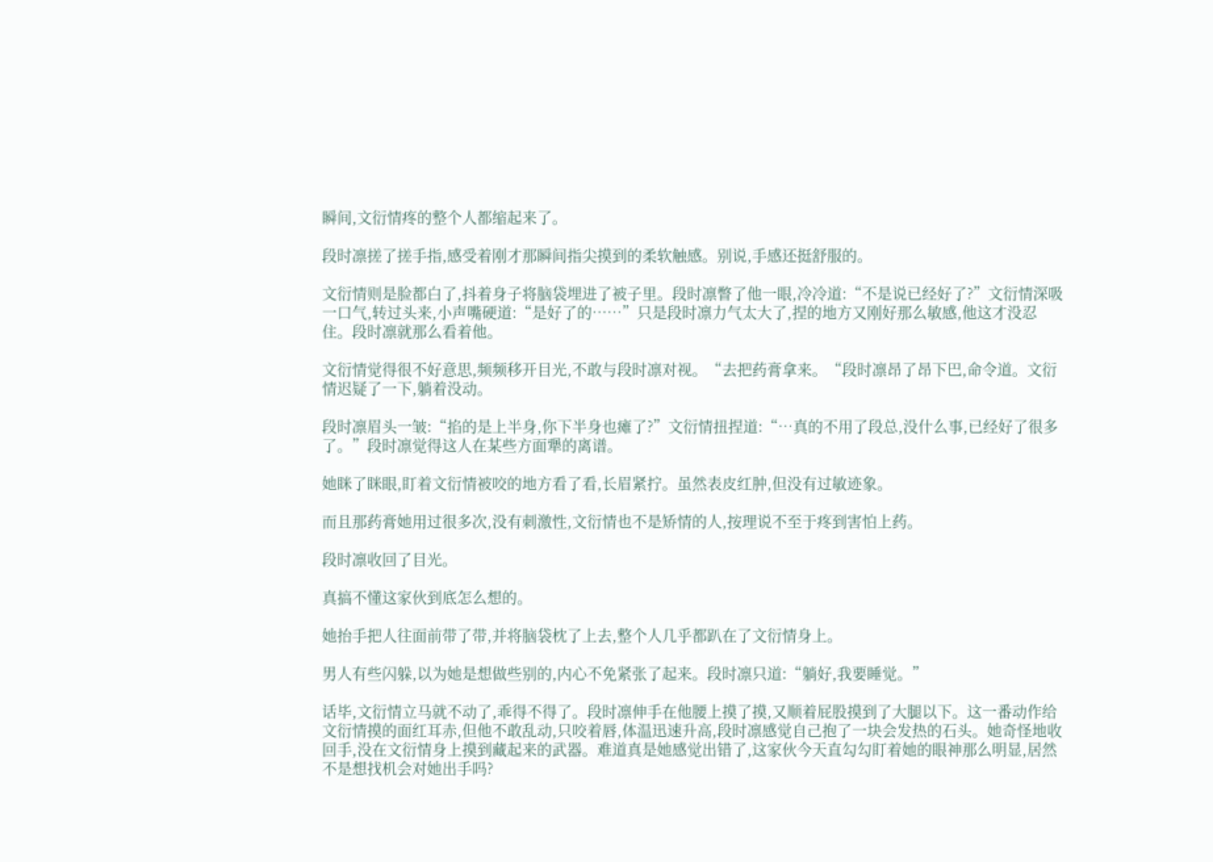瞬间,文衍情疼的整个人都缩起来了。

段时凛搓了搓手指,感受着刚才那瞬间指尖摸到的柔软触感。别说,手感还挺舒服的。

文衍情则是脸都白了,抖着身子将脑袋埋进了被子里。段时凛瞥了他一眼,冷冷道:“不是说已经好了?”文衍情深吸一口气,转过头来,小声嘴硬道:“是好了的……”只是段时凛力气太大了,捏的地方又刚好那么敏感,他这才没忍住。段时凛就那么看着他。

文衍情觉得很不好意思,频频移开目光,不敢与段时凛对视。“去把药膏拿来。“段时凛昂了昂下巴,命令道。文衍情迟疑了一下,躺着没动。

段时凛眉头一皱:“掐的是上半身,你下半身也瘫了?”文衍情扭捏道:“…真的不用了段总,没什么事,已经好了很多了。”段时凛觉得这人在某些方面犟的离谱。

她眯了眯眼,盯着文衍情被咬的地方看了看,长眉紧拧。虽然表皮红肿,但没有过敏迹象。

而且那药膏她用过很多次,没有刺激性,文衍情也不是矫情的人,按理说不至于疼到害怕上药。

段时凛收回了目光。

真搞不懂这家伙到底怎么想的。

她抬手把人往面前带了带,并将脑袋枕了上去,整个人几乎都趴在了文衍情身上。

男人有些闪躲,以为她是想做些别的,内心不免紧张了起来。段时凛只道:“躺好,我要睡觉。”

话毕,文衍情立马就不动了,乖得不得了。段时凛伸手在他腰上摸了摸,又顺着屁股摸到了大腿以下。这一番动作给文衍情摸的面红耳赤,但他不敢乱动,只咬着唇,体温迅速升高,段时凛感觉自己抱了一块会发热的石头。她奇怪地收回手,没在文衍情身上摸到藏起来的武器。难道真是她感觉出错了,这家伙今天直勾勾盯着她的眼神那么明显,居然不是想找机会对她出手吗?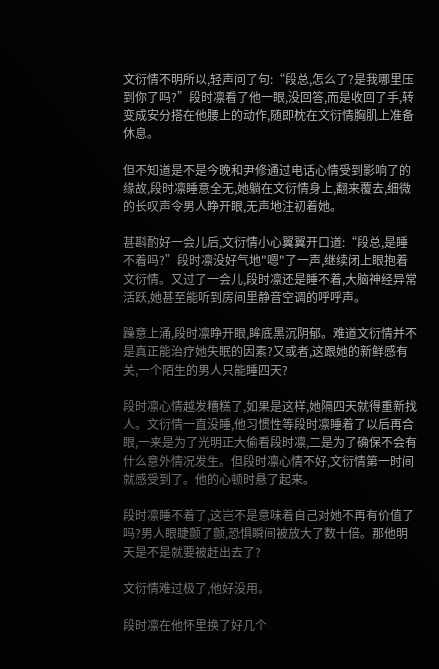文衍情不明所以,轻声问了句:“段总,怎么了?是我哪里压到你了吗?”段时凛看了他一眼,没回答,而是收回了手,转变成安分搭在他腰上的动作,随即枕在文衍情胸肌上准备休息。

但不知道是不是今晚和尹修通过电话心情受到影响了的缘故,段时凛睡意全无,她躺在文衍情身上,翻来覆去,细微的长叹声令男人睁开眼,无声地注初着她。

甚斟酌好一会儿后,文衍情小心翼翼开口道:“段总,是睡不着吗?”段时凛没好气地"嗯"了一声,继续闭上眼抱着文衍情。又过了一会儿,段时凛还是睡不着,大脑神经异常活跃,她甚至能听到房间里静音空调的呼呼声。

躁意上涌,段时凛睁开眼,眸底黑沉阴郁。难道文衍情并不是真正能治疗她失眠的因素?又或者,这跟她的新鲜感有关,一个陌生的男人只能睡四天?

段时凛心情越发糟糕了,如果是这样,她隔四天就得重新找人。文衍情一直没睡,他习惯性等段时凛睡着了以后再合眼,一来是为了光明正大偷看段时凛,二是为了确保不会有什么意外情况发生。但段时凛心情不好,文衍情第一时间就感受到了。他的心顿时悬了起来。

段时凛睡不着了,这岂不是意味着自己对她不再有价值了吗?男人眼睫颤了颤,恐惧瞬间被放大了数十倍。那他明天是不是就要被赶出去了?

文衍情难过极了,他好没用。

段时凛在他怀里换了好几个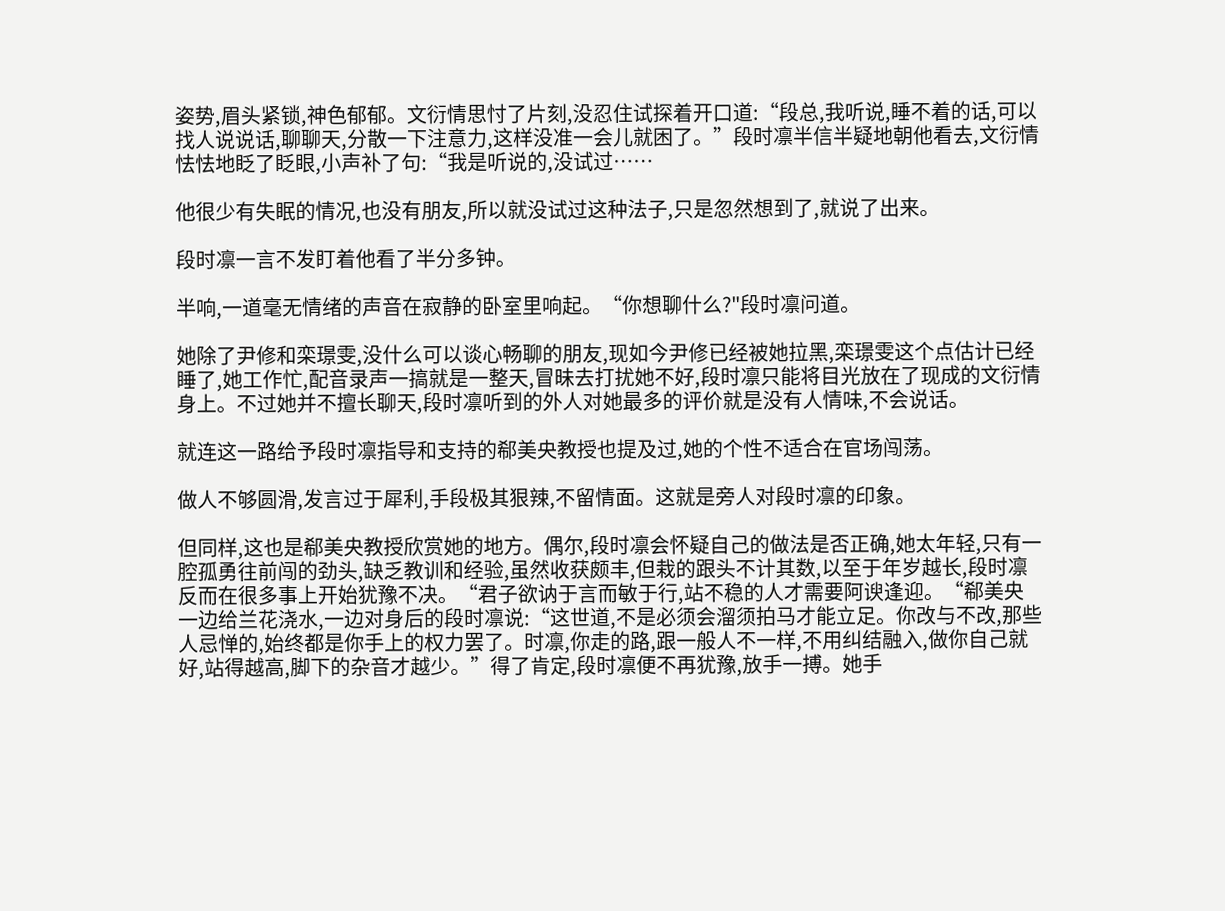姿势,眉头紧锁,神色郁郁。文衍情思忖了片刻,没忍住试探着开口道:“段总,我听说,睡不着的话,可以找人说说话,聊聊天,分散一下注意力,这样没准一会儿就困了。”段时凛半信半疑地朝他看去,文衍情怯怯地眨了眨眼,小声补了句:“我是听说的,没试过……

他很少有失眠的情况,也没有朋友,所以就没试过这种法子,只是忽然想到了,就说了出来。

段时凛一言不发盯着他看了半分多钟。

半响,一道毫无情绪的声音在寂静的卧室里响起。“你想聊什么?"段时凛问道。

她除了尹修和栾璟雯,没什么可以谈心畅聊的朋友,现如今尹修已经被她拉黑,栾璟雯这个点估计已经睡了,她工作忙,配音录声一搞就是一整天,冒昧去打扰她不好,段时凛只能将目光放在了现成的文衍情身上。不过她并不擅长聊天,段时凛听到的外人对她最多的评价就是没有人情味,不会说话。

就连这一路给予段时凛指导和支持的郗美央教授也提及过,她的个性不适合在官场闯荡。

做人不够圆滑,发言过于犀利,手段极其狠辣,不留情面。这就是旁人对段时凛的印象。

但同样,这也是郗美央教授欣赏她的地方。偶尔,段时凛会怀疑自己的做法是否正确,她太年轻,只有一腔孤勇往前闯的劲头,缺乏教训和经验,虽然收获颇丰,但栽的跟头不计其数,以至于年岁越长,段时凛反而在很多事上开始犹豫不决。“君子欲讷于言而敏于行,站不稳的人才需要阿谀逢迎。“郗美央一边给兰花浇水,一边对身后的段时凛说:“这世道,不是必须会溜须拍马才能立足。你改与不改,那些人忌惮的,始终都是你手上的权力罢了。时凛,你走的路,跟一般人不一样,不用纠结融入,做你自己就好,站得越高,脚下的杂音才越少。”得了肯定,段时凛便不再犹豫,放手一搏。她手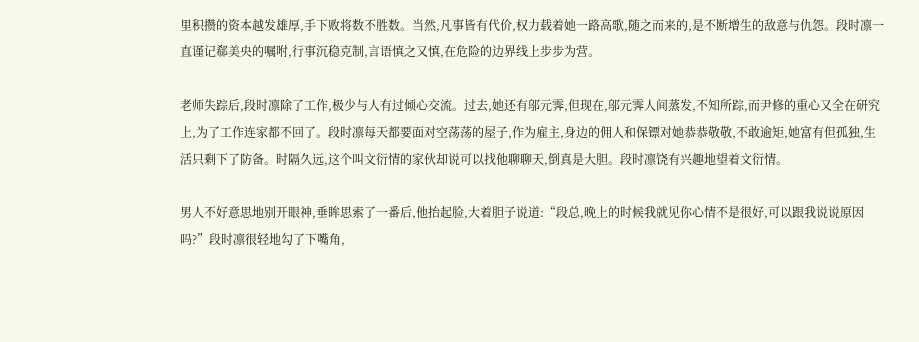里积攒的资本越发雄厚,手下败将数不胜数。当然,凡事皆有代价,权力载着她一路高歌,随之而来的,是不断增生的敌意与仇怨。段时凛一直谨记郗美央的嘱咐,行事沉稳克制,言语慎之又慎,在危险的边界线上步步为营。

老师失踪后,段时凛除了工作,极少与人有过倾心交流。过去,她还有邬元霁,但现在,邬元霁人间蒸发,不知所踪,而尹修的重心又全在研究上,为了工作连家都不回了。段时凛每天都要面对空荡荡的屋子,作为雇主,身边的佣人和保镖对她恭恭敬敬,不敢逾矩,她富有但孤独,生活只剩下了防备。时隔久远,这个叫文衍情的家伙却说可以找他聊聊天,倒真是大胆。段时凛饶有兴趣地望着文衍情。

男人不好意思地别开眼神,垂眸思索了一番后,他抬起脸,大着胆子说道:“段总,晚上的时候我就见你心情不是很好,可以跟我说说原因吗?”段时凛很轻地勾了下嘴角,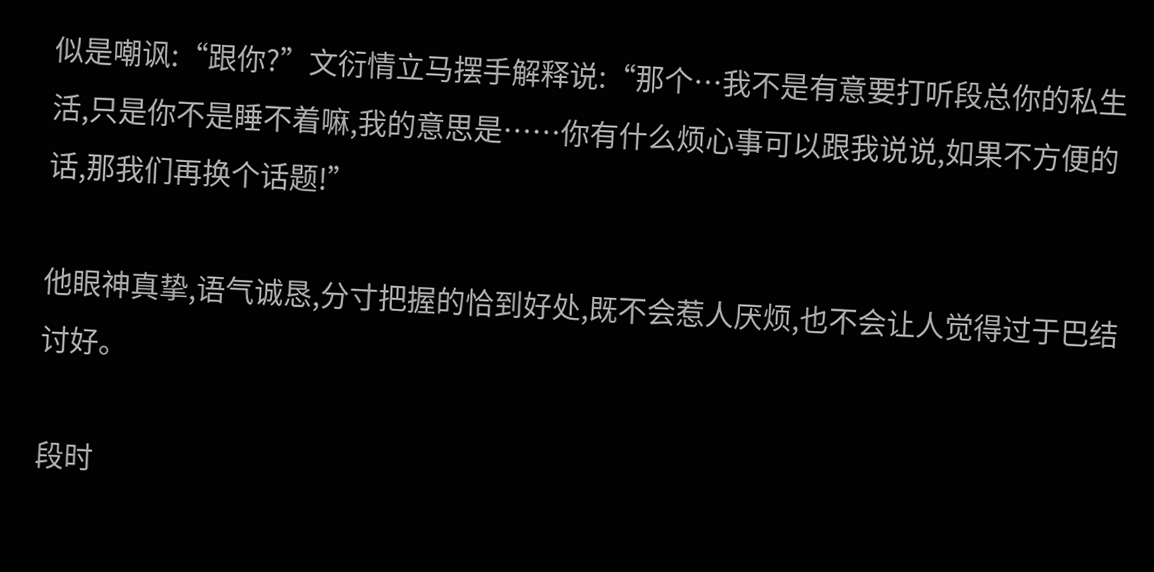似是嘲讽:“跟你?”文衍情立马摆手解释说:“那个…我不是有意要打听段总你的私生活,只是你不是睡不着嘛,我的意思是……你有什么烦心事可以跟我说说,如果不方便的话,那我们再换个话题!”

他眼神真挚,语气诚恳,分寸把握的恰到好处,既不会惹人厌烦,也不会让人觉得过于巴结讨好。

段时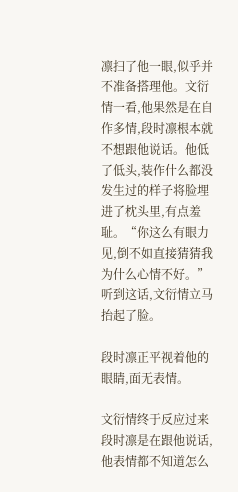凛扫了他一眼,似乎并不准备搭理他。文衍情一看,他果然是在自作多情,段时凛根本就不想跟他说话。他低了低头,装作什么都没发生过的样子将脸埋进了枕头里,有点羞耻。“你这么有眼力见,倒不如直接猜猜我为什么心情不好。”听到这话,文衍情立马抬起了脸。

段时凛正平视着他的眼睛,面无表情。

文衍情终于反应过来段时凛是在跟他说话,他表情都不知道怎么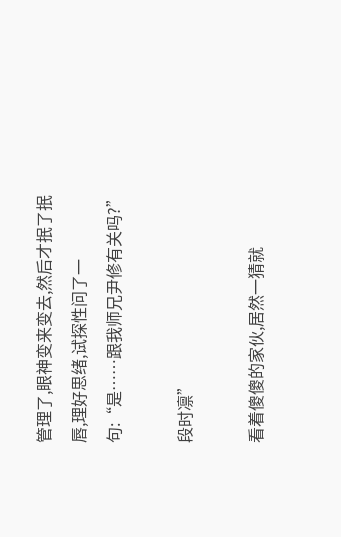管理了,眼神变来变去,然后才抿了抿唇,理好思绪,试探性问了一句:“是……跟我师兄尹修有关吗?”

段时凛”

看着傻傻的家伙,居然一猜就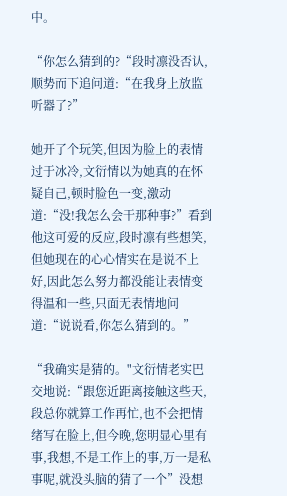中。

“你怎么猜到的?“段时凛没否认,顺势而下追问道:“在我身上放监听器了?”

她开了个玩笑,但因为脸上的表情过于冰冷,文衍情以为她真的在怀疑自己,顿时脸色一变,激动道:“没!我怎么会干那种事?”看到他这可爱的反应,段时凛有些想笑,但她现在的心心情实在是说不上好,因此怎么努力都没能让表情变得温和一些,只面无表情地问道:“说说看,你怎么猜到的。”

“我确实是猜的。"文衍情老实巴交地说:“跟您近距离接触这些天,段总你就算工作再忙,也不会把情绪写在脸上,但今晚,您明显心里有事,我想,不是工作上的事,万一是私事呢,就没头脑的猜了一个”没想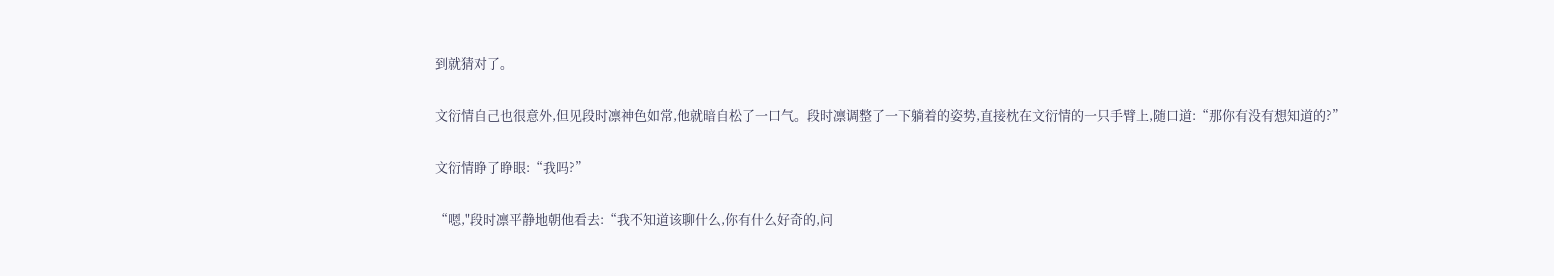到就猜对了。

文衍情自己也很意外,但见段时凛神色如常,他就暗自松了一口气。段时凛调整了一下躺着的姿势,直接枕在文衍情的一只手臂上,随口道:“那你有没有想知道的?”

文衍情睁了睁眼:“我吗?”

“嗯,"段时凛平静地朝他看去:“我不知道该聊什么,你有什么好奇的,问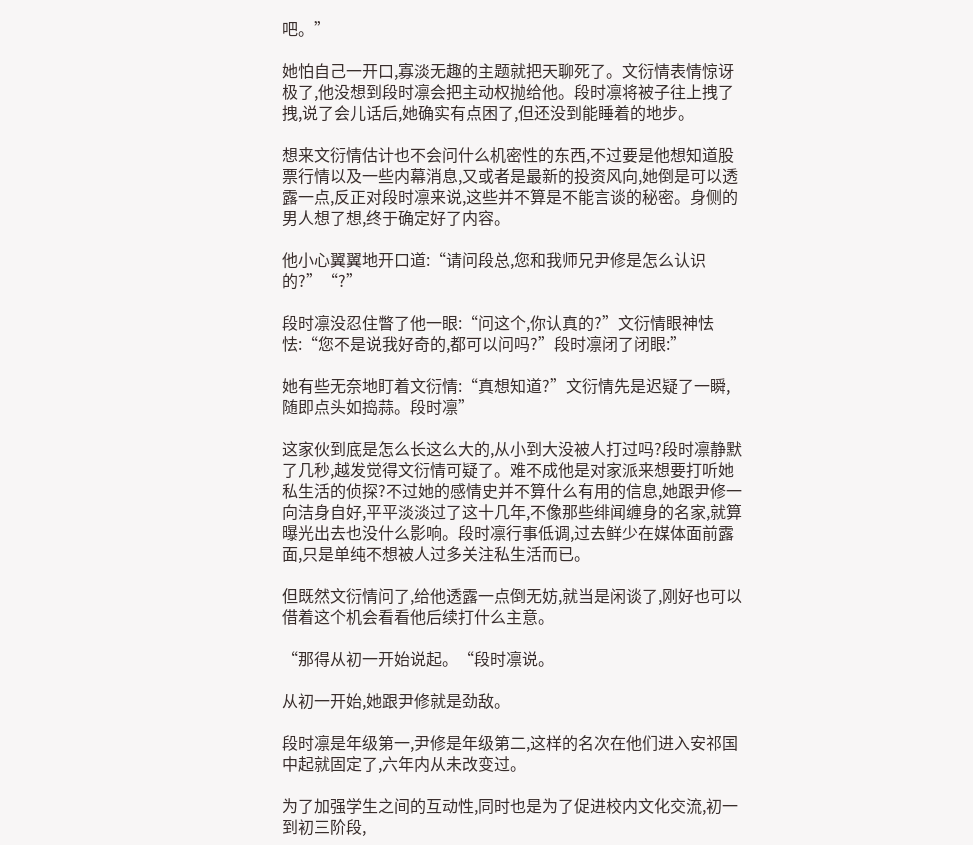吧。”

她怕自己一开口,寡淡无趣的主题就把天聊死了。文衍情表情惊讶极了,他没想到段时凛会把主动权抛给他。段时凛将被子往上拽了拽,说了会儿话后,她确实有点困了,但还没到能睡着的地步。

想来文衍情估计也不会问什么机密性的东西,不过要是他想知道股票行情以及一些内幕消息,又或者是最新的投资风向,她倒是可以透露一点,反正对段时凛来说,这些并不算是不能言谈的秘密。身侧的男人想了想,终于确定好了内容。

他小心翼翼地开口道:“请问段总,您和我师兄尹修是怎么认识的?”“?”

段时凛没忍住瞥了他一眼:“问这个,你认真的?”文衍情眼神怯怯:“您不是说我好奇的,都可以问吗?”段时凛闭了闭眼:”

她有些无奈地盯着文衍情:“真想知道?”文衍情先是迟疑了一瞬,随即点头如捣蒜。段时凛”

这家伙到底是怎么长这么大的,从小到大没被人打过吗?段时凛静默了几秒,越发觉得文衍情可疑了。难不成他是对家派来想要打听她私生活的侦探?不过她的感情史并不算什么有用的信息,她跟尹修一向洁身自好,平平淡淡过了这十几年,不像那些绯闻缠身的名家,就算曝光出去也没什么影响。段时凛行事低调,过去鲜少在媒体面前露面,只是单纯不想被人过多关注私生活而已。

但既然文衍情问了,给他透露一点倒无妨,就当是闲谈了,刚好也可以借着这个机会看看他后续打什么主意。

“那得从初一开始说起。“段时凛说。

从初一开始,她跟尹修就是劲敌。

段时凛是年级第一,尹修是年级第二,这样的名次在他们进入安祁国中起就固定了,六年内从未改变过。

为了加强学生之间的互动性,同时也是为了促进校内文化交流,初一到初三阶段,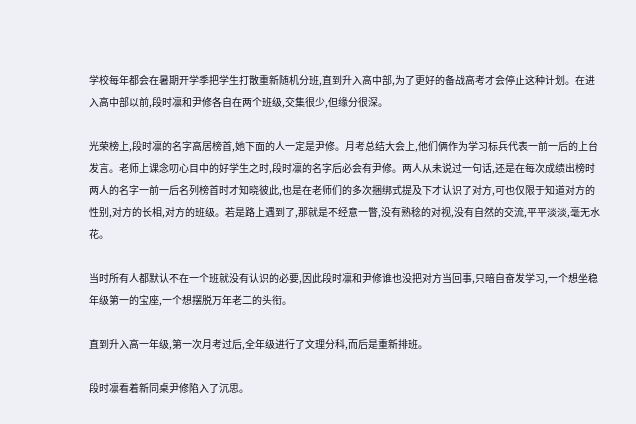学校每年都会在暑期开学季把学生打散重新随机分班,直到升入高中部,为了更好的备战高考才会停止这种计划。在进入高中部以前,段时凛和尹修各自在两个班级,交集很少,但缘分很深。

光荣榜上,段时凛的名字高居榜首,她下面的人一定是尹修。月考总结大会上,他们俩作为学习标兵代表一前一后的上台发言。老师上课念叨心目中的好学生之时,段时凛的名字后必会有尹修。两人从未说过一句话,还是在每次成绩出榜时两人的名字一前一后名列榜首时才知晓彼此,也是在老师们的多次捆绑式提及下才认识了对方,可也仅限于知道对方的性别,对方的长相,对方的班级。若是路上遇到了,那就是不经意一瞥,没有熟稔的对视,没有自然的交流,平平淡淡,毫无水花。

当时所有人都默认不在一个班就没有认识的必要,因此段时凛和尹修谁也没把对方当回事,只暗自奋发学习,一个想坐稳年级第一的宝座,一个想摆脱万年老二的头衔。

直到升入高一年级,第一次月考过后,全年级进行了文理分科,而后是重新排班。

段时凛看着新同桌尹修陷入了沉思。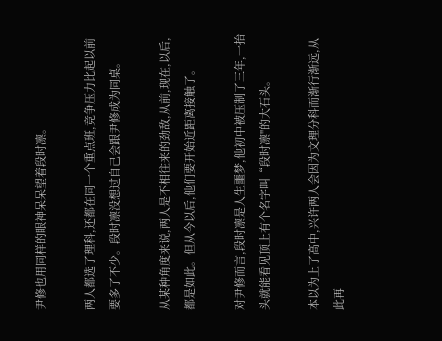尹修也用同样的眼神呆呆望着段时凛。

两人都选了理科,还都在同一个重点班,竞争压力比起以前要多了不少。段时凛没想过自己会跟尹修成为同桌。

从某种角度来说,两人是不相往来的劲敌,从前,现在,以后,都是如此。但从今以后,他们要开始近距离接触了。

对尹修而言,段时凛是人生噩梦,他初中被压制了三年,一抬头就能看见顶上有个名字叫“段时凛"的大石头。

本以为上了高中,兴许两人会因为文理分科而渐行渐远,从此再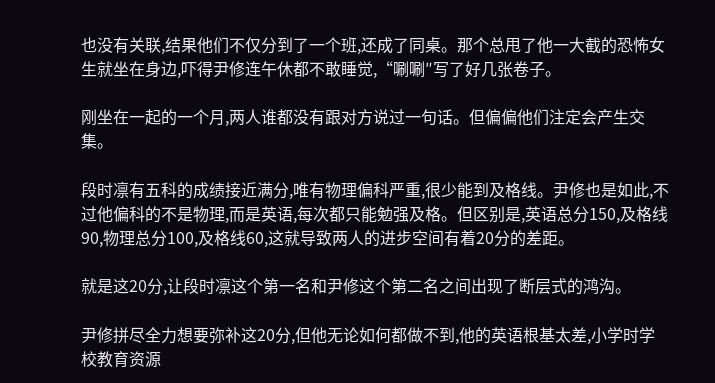也没有关联,结果他们不仅分到了一个班,还成了同桌。那个总甩了他一大截的恐怖女生就坐在身边,吓得尹修连午休都不敢睡觉,“唰唰″写了好几张卷子。

刚坐在一起的一个月,两人谁都没有跟对方说过一句话。但偏偏他们注定会产生交集。

段时凛有五科的成绩接近满分,唯有物理偏科严重,很少能到及格线。尹修也是如此,不过他偏科的不是物理,而是英语,每次都只能勉强及格。但区别是,英语总分150,及格线90,物理总分100,及格线60,这就导致两人的进步空间有着20分的差距。

就是这20分,让段时凛这个第一名和尹修这个第二名之间出现了断层式的鸿沟。

尹修拼尽全力想要弥补这20分,但他无论如何都做不到,他的英语根基太差,小学时学校教育资源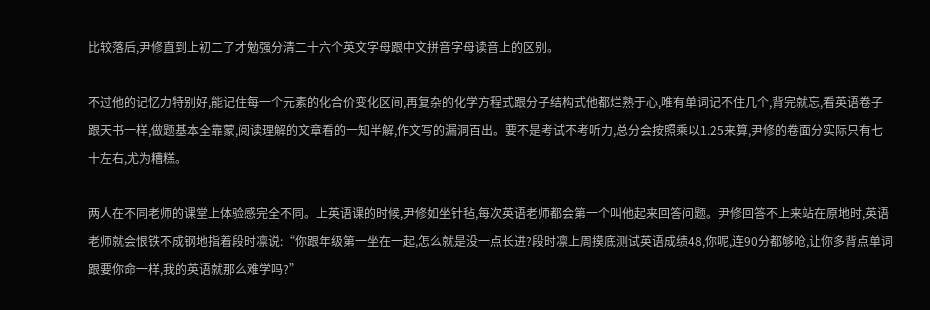比较落后,尹修直到上初二了才勉强分清二十六个英文字母跟中文拼音字母读音上的区别。

不过他的记忆力特别好,能记住每一个元素的化合价变化区间,再复杂的化学方程式跟分子结构式他都烂熟于心,唯有单词记不住几个,背完就忘,看英语卷子跟天书一样,做题基本全靠蒙,阅读理解的文章看的一知半解,作文写的漏洞百出。要不是考试不考听力,总分会按照乘以1.25来算,尹修的卷面分实际只有七十左右,尤为糟糕。

两人在不同老师的课堂上体验感完全不同。上英语课的时候,尹修如坐针毡,每次英语老师都会第一个叫他起来回答问题。尹修回答不上来站在原地时,英语老师就会恨铁不成钢地指着段时凛说:“你跟年级第一坐在一起,怎么就是没一点长进?段时凛上周摸底测试英语成绩48,你呢,连90分都够呛,让你多背点单词跟要你命一样,我的英语就那么难学吗?”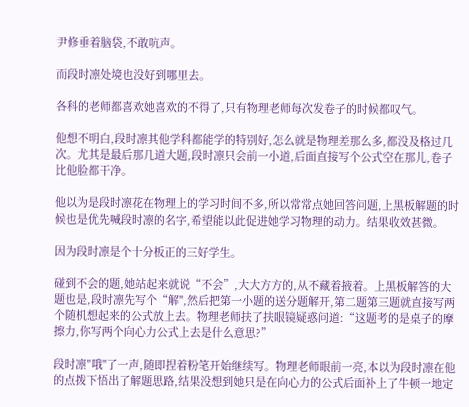尹修垂着脑袋,不敢吭声。

而段时凛处境也没好到哪里去。

各科的老师都喜欢她喜欢的不得了,只有物理老师每次发卷子的时候都叹气。

他想不明白,段时凛其他学科都能学的特别好,怎么就是物理差那么多,都没及格过几次。尤其是最后那几道大题,段时凛只会前一小道,后面直接写个公式空在那儿,卷子比他脸都干净。

他以为是段时凛花在物理上的学习时间不多,所以常常点她回答问题,上黑板解题的时候也是优先喊段时凛的名字,希望能以此促进她学习物理的动力。结果收效甚微。

因为段时凛是个十分板正的三好学生。

碰到不会的题,她站起来就说“不会”,大大方方的,从不藏着掖着。上黑板解答的大题也是,段时凛先写个“解",然后把第一小题的送分题解开,第二题第三题就直接写两个随机想起来的公式放上去。物理老师扶了扶眼镜疑惑问道:“这题考的是桌子的摩擦力,你写两个向心力公式上去是什么意思?”

段时凛″哦"了一声,随即捏着粉笔开始继续写。物理老师眼前一亮,本以为段时凛在他的点拨下悟出了解题思路,结果没想到她只是在向心力的公式后面补上了牛顿一地定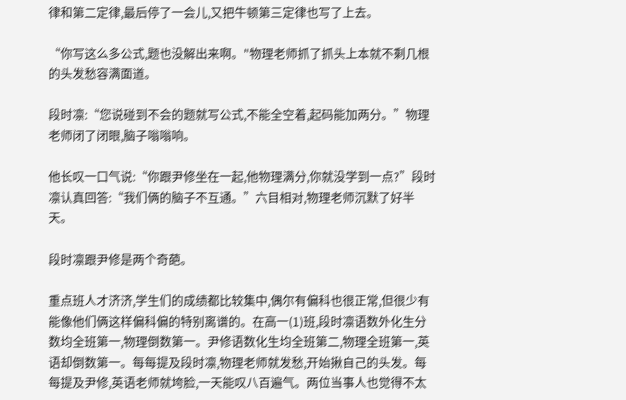律和第二定律,最后停了一会儿,又把牛顿第三定律也写了上去。

“你写这么多公式,题也没解出来啊。"物理老师抓了抓头上本就不剩几根的头发愁容满面道。

段时凛:“您说碰到不会的题就写公式,不能全空着,起码能加两分。”物理老师闭了闭眼,脑子嗡嗡响。

他长叹一口气说:“你跟尹修坐在一起,他物理满分,你就没学到一点?”段时凛认真回答:“我们俩的脑子不互通。”六目相对,物理老师沉默了好半天。

段时凛跟尹修是两个奇葩。

重点班人才济济,学生们的成绩都比较集中,偶尔有偏科也很正常,但很少有能像他们俩这样偏科偏的特别离谱的。在高一(1)班,段时凛语数外化生分数均全班第一,物理倒数第一。尹修语数化生均全班第二,物理全班第一,英语却倒数第一。每每提及段时凛,物理老师就发愁,开始揪自己的头发。每每提及尹修,英语老师就垮脸,一天能叹八百遍气。两位当事人也觉得不太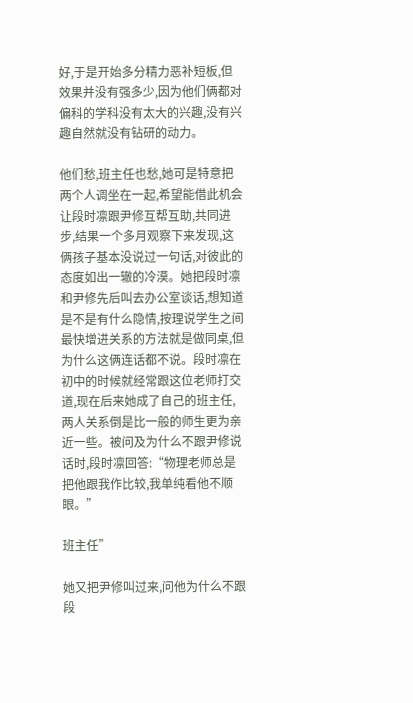好,于是开始多分精力恶补短板,但效果并没有强多少,因为他们俩都对偏科的学科没有太大的兴趣,没有兴趣自然就没有钻研的动力。

他们愁,班主任也愁,她可是特意把两个人调坐在一起,希望能借此机会让段时凛跟尹修互帮互助,共同进步,结果一个多月观察下来发现,这俩孩子基本没说过一句话,对彼此的态度如出一辙的冷漠。她把段时凛和尹修先后叫去办公室谈话,想知道是不是有什么隐情,按理说学生之间最快增进关系的方法就是做同桌,但为什么这俩连话都不说。段时凛在初中的时候就经常跟这位老师打交道,现在后来她成了自己的班主任,两人关系倒是比一般的师生更为亲近一些。被问及为什么不跟尹修说话时,段时凛回答:“物理老师总是把他跟我作比较,我单纯看他不顺眼。”

班主任”

她又把尹修叫过来,问他为什么不跟段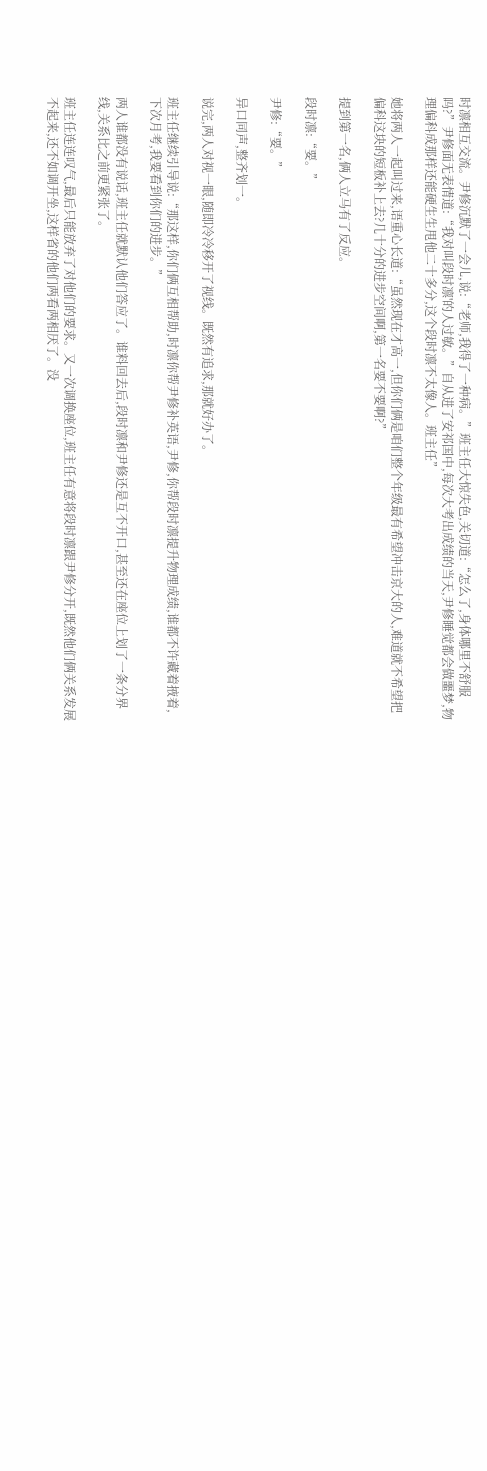时凛相互交流。尹修沉默了一会儿,说:“老师,我得了一种病。”班主任大惊失色,关切道:“怎么了,身体哪里不舒服吗?”尹修面无表情道:“我对叫段时凛'的人过敏。”自从进了安祁国中,每次大考出成绩的当天,尹修睡觉都会做噩梦,物理偏科成那样还能硬生生甩他二十多分,这个段时凛不太像人。班主任”

她将两人一起叫过来,语重心长道:“虽然现在才高一,但你们俩是咱们整个年级最有希望冲击京大的人,难道就不希望把偏科这块的短板补上去?几十分的进步空间啊,第一名要不要啊?”

提到第一名,俩人立马有了反应。

段时凛:“要。”

尹修:“要。”

异口同声,整齐划一。

说完,两人对视一眼,随即冷冷移开了视线。既然有追求,那就好办了。

班主任继续引导说:“那这样,你们俩互相帮助,时凛你帮尹修补英语,尹修,你帮段时凛提升物理成绩,谁都不许藏着掖着,下次月考,我要看到你们的进步。”

两人谁都没有说话,班主任就默认他们答应了。谁料回去后,段时凛和尹修还是互不开口,甚至还在座位上划了一条分界线,关系比之前更紧张了。

班主任连连叹气,最后只能放弃了对他们的要求。又一次调换座位,班主任有意将段时凛跟尹修分开,既然他们俩关系发展不起来,还不如调开坐,这样省的他们两看两相厌了。没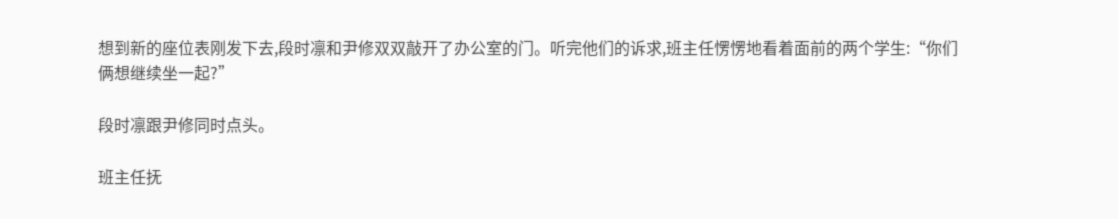想到新的座位表刚发下去,段时凛和尹修双双敲开了办公室的门。听完他们的诉求,班主任愣愣地看着面前的两个学生:“你们俩想继续坐一起?”

段时凛跟尹修同时点头。

班主任抚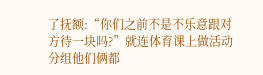了抚额:“你们之前不是不乐意跟对方待一块吗?”就连体育课上做活动分组他们俩都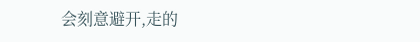会刻意避开,走的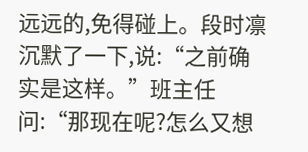远远的,免得碰上。段时凛沉默了一下,说:“之前确实是这样。”班主任问:“那现在呢?怎么又想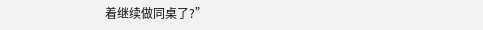着继续做同桌了?”